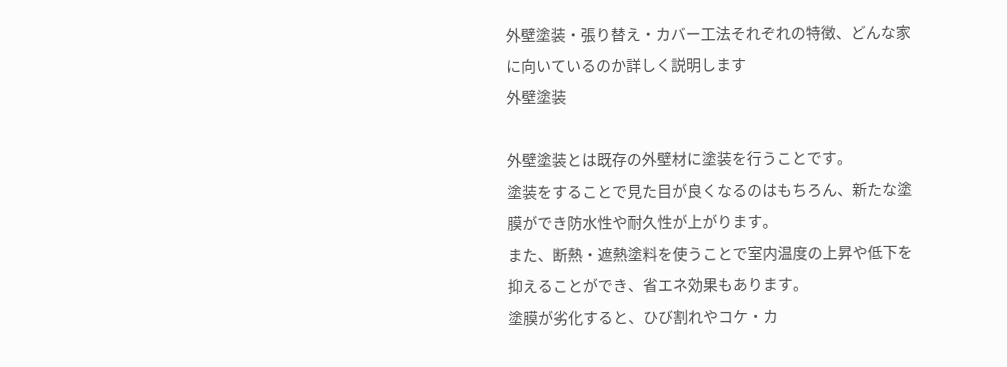外壁塗装・張り替え・カバー工法それぞれの特徴、どんな家に向いているのか詳しく説明します
外壁塗装

外壁塗装とは既存の外壁材に塗装を行うことです。
塗装をすることで見た目が良くなるのはもちろん、新たな塗膜ができ防水性や耐久性が上がります。
また、断熱・遮熱塗料を使うことで室内温度の上昇や低下を抑えることができ、省エネ効果もあります。
塗膜が劣化すると、ひび割れやコケ・カ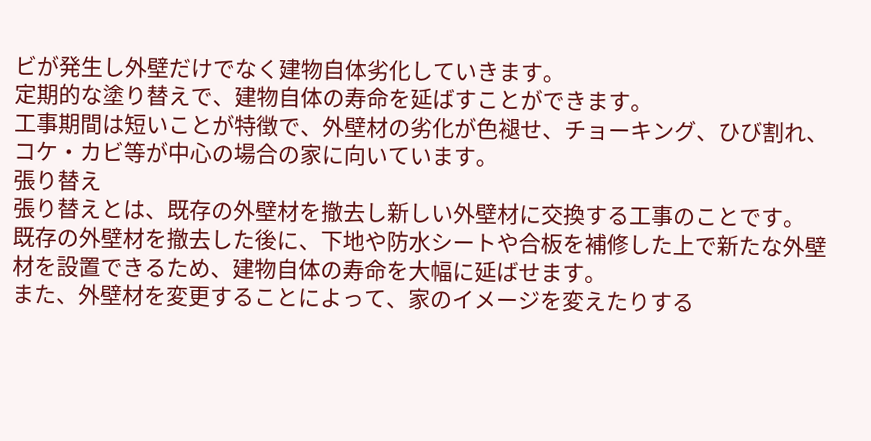ビが発生し外壁だけでなく建物自体劣化していきます。
定期的な塗り替えで、建物自体の寿命を延ばすことができます。
工事期間は短いことが特徴で、外壁材の劣化が色褪せ、チョーキング、ひび割れ、コケ・カビ等が中心の場合の家に向いています。
張り替え
張り替えとは、既存の外壁材を撤去し新しい外壁材に交換する工事のことです。
既存の外壁材を撤去した後に、下地や防水シートや合板を補修した上で新たな外壁材を設置できるため、建物自体の寿命を大幅に延ばせます。
また、外壁材を変更することによって、家のイメージを変えたりする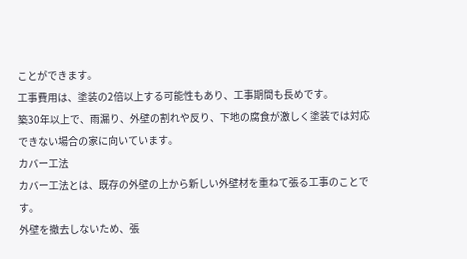ことができます。
工事費用は、塗装の2倍以上する可能性もあり、工事期間も長めです。
築30年以上で、雨漏り、外壁の割れや反り、下地の腐食が激しく塗装では対応できない場合の家に向いています。
カバー工法
カバー工法とは、既存の外壁の上から新しい外壁材を重ねて張る工事のことです。
外壁を撤去しないため、張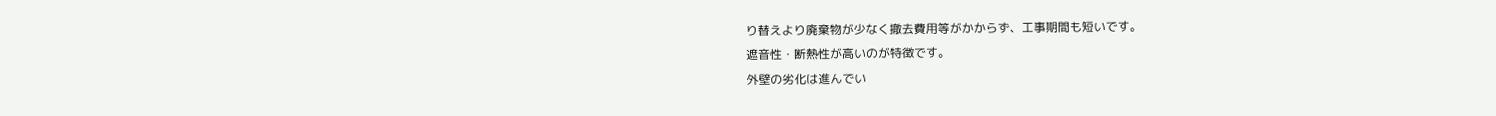り替えより廃棄物が少なく撤去費用等がかからず、工事期間も短いです。
遮音性・断熱性が高いのが特徴です。
外壁の劣化は進んでい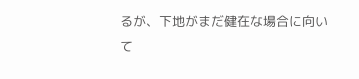るが、下地がまだ健在な場合に向いて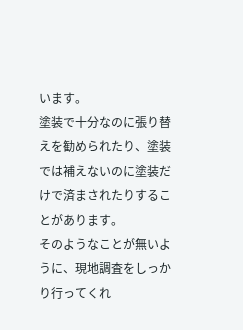います。
塗装で十分なのに張り替えを勧められたり、塗装では補えないのに塗装だけで済まされたりすることがあります。
そのようなことが無いように、現地調査をしっかり行ってくれ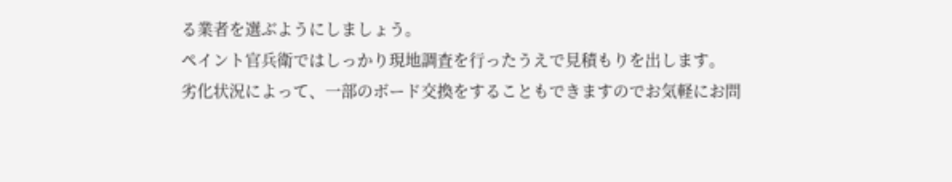る業者を選ぶようにしましょう。
ペイント官兵衛ではしっかり現地調査を行ったうえで見積もりを出します。
劣化状況によって、一部のボード交換をすることもできますのでお気軽にお問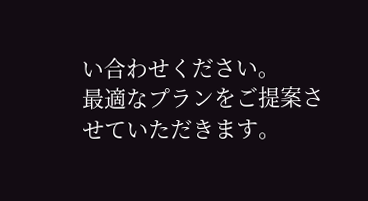い合わせください。
最適なプランをご提案させていただきます。